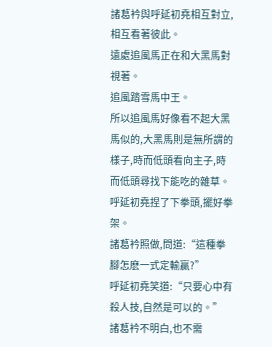諸葛衿與呼延初堯相互對立,相互看著彼此。
遠處追風馬正在和大黑馬對視著。
追風踏雪馬中王。
所以追風馬好像看不起大黑馬似的,大黑馬則是無所謂的樣子,時而低頭看向主子,時而低頭尋找下能吃的雜草。
呼延初堯捏了下拳頭,擺好拳架。
諸葛衿照做,問道:“這種拳腳怎麽一式定輸贏?”
呼延初堯笑道:“只要心中有殺人技,自然是可以的。”
諸葛衿不明白,也不需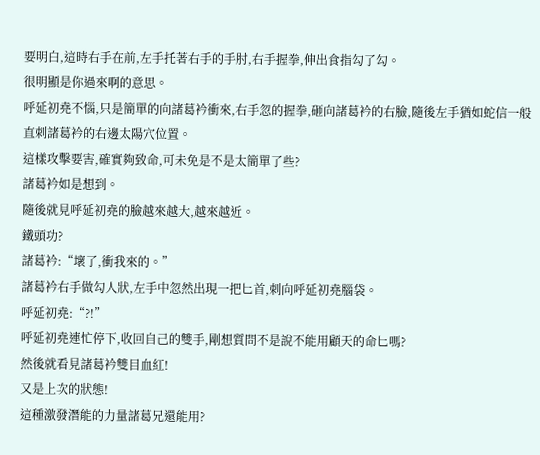要明白,這時右手在前,左手托著右手的手肘,右手握拳,伸出食指勾了勾。
很明顯是你過來啊的意思。
呼延初堯不惱,只是簡單的向諸葛衿衝來,右手忽的握拳,砸向諸葛衿的右臉,隨後左手猶如蛇信一般直刺諸葛衿的右邊太陽穴位置。
這樣攻擊要害,確實夠致命,可未免是不是太簡單了些?
諸葛衿如是想到。
隨後就見呼延初堯的臉越來越大,越來越近。
鐵頭功?
諸葛衿:“壞了,衝我來的。”
諸葛衿右手做勾人狀,左手中忽然出現一把匕首,刺向呼延初堯腦袋。
呼延初堯:“?!”
呼延初堯連忙停下,收回自己的雙手,剛想質問不是說不能用顧天的命匕嗎?
然後就看見諸葛衿雙目血紅!
又是上次的狀態!
這種激發潛能的力量諸葛兄還能用?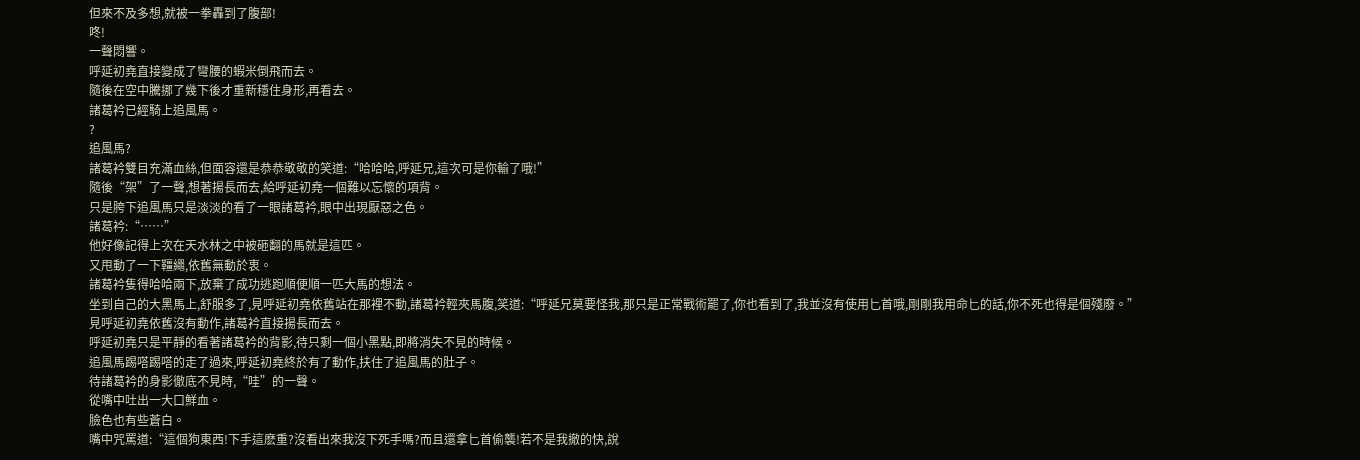但來不及多想,就被一拳轟到了腹部!
咚!
一聲悶響。
呼延初堯直接變成了彎腰的蝦米倒飛而去。
隨後在空中騰挪了幾下後才重新穩住身形,再看去。
諸葛衿已經騎上追風馬。
?
追風馬?
諸葛衿雙目充滿血絲,但面容還是恭恭敬敬的笑道:“哈哈哈,呼延兄,這次可是你輸了哦!”
隨後“架”了一聲,想著揚長而去,給呼延初堯一個難以忘懷的項背。
只是胯下追風馬只是淡淡的看了一眼諸葛衿,眼中出現厭惡之色。
諸葛衿:“……”
他好像記得上次在天水林之中被砸翻的馬就是這匹。
又甩動了一下韁繩,依舊無動於衷。
諸葛衿隻得哈哈兩下,放棄了成功逃跑順便順一匹大馬的想法。
坐到自己的大黑馬上,舒服多了,見呼延初堯依舊站在那裡不動,諸葛衿輕夾馬腹,笑道:“呼延兄莫要怪我,那只是正常戰術罷了,你也看到了,我並沒有使用匕首哦,剛剛我用命匕的話,你不死也得是個殘廢。”
見呼延初堯依舊沒有動作,諸葛衿直接揚長而去。
呼延初堯只是平靜的看著諸葛衿的背影,待只剩一個小黑點,即將消失不見的時候。
追風馬踢嗒踢嗒的走了過來,呼延初堯終於有了動作,扶住了追風馬的肚子。
待諸葛衿的身影徹底不見時,“哇”的一聲。
從嘴中吐出一大口鮮血。
臉色也有些蒼白。
嘴中咒罵道:“這個狗東西!下手這麽重?沒看出來我沒下死手嗎?而且還拿匕首偷襲!若不是我撤的快,說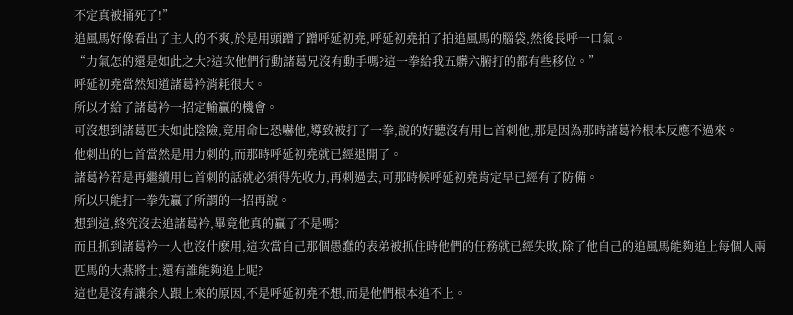不定真被捅死了!”
追風馬好像看出了主人的不爽,於是用頭蹭了蹭呼延初堯,呼延初堯拍了拍追風馬的腦袋,然後長呼一口氣。
“力氣怎的還是如此之大?這次他們行動諸葛兄沒有動手嗎?這一拳給我五髒六腑打的都有些移位。”
呼延初堯當然知道諸葛衿消耗很大。
所以才給了諸葛衿一招定輸贏的機會。
可沒想到諸葛匹夫如此陰險,竟用命匕恐嚇他,導致被打了一拳,說的好聽沒有用匕首刺他,那是因為那時諸葛衿根本反應不過來。
他刺出的匕首當然是用力刺的,而那時呼延初堯就已經退開了。
諸葛衿若是再繼續用匕首刺的話就必須得先收力,再刺過去,可那時候呼延初堯肯定早已經有了防備。
所以只能打一拳先贏了所謂的一招再說。
想到這,終究沒去追諸葛衿,畢竟他真的贏了不是嗎?
而且抓到諸葛衿一人也沒什麽用,這次當自己那個愚蠢的表弟被抓住時他們的任務就已經失敗,除了他自己的追風馬能夠追上每個人兩匹馬的大燕將士,還有誰能夠追上呢?
這也是沒有讓余人跟上來的原因,不是呼延初堯不想,而是他們根本追不上。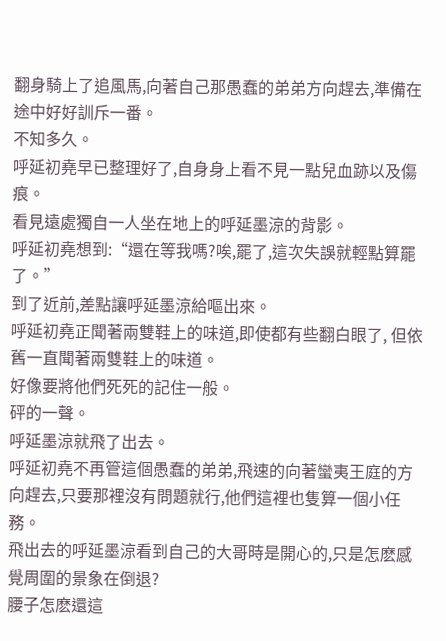翻身騎上了追風馬,向著自己那愚蠢的弟弟方向趕去,準備在途中好好訓斥一番。
不知多久。
呼延初堯早已整理好了,自身身上看不見一點兒血跡以及傷痕。
看見遠處獨自一人坐在地上的呼延墨涼的背影。
呼延初堯想到:“還在等我嗎?唉,罷了,這次失誤就輕點算罷了。”
到了近前,差點讓呼延墨涼給嘔出來。
呼延初堯正聞著兩雙鞋上的味道,即使都有些翻白眼了, 但依舊一直聞著兩雙鞋上的味道。
好像要將他們死死的記住一般。
砰的一聲。
呼延墨涼就飛了出去。
呼延初堯不再管這個愚蠢的弟弟,飛速的向著蠻夷王庭的方向趕去,只要那裡沒有問題就行,他們這裡也隻算一個小任務。
飛出去的呼延墨涼看到自己的大哥時是開心的,只是怎麽感覺周圍的景象在倒退?
腰子怎麽還這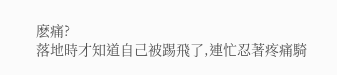麽痛?
落地時才知道自己被踢飛了,連忙忍著疼痛騎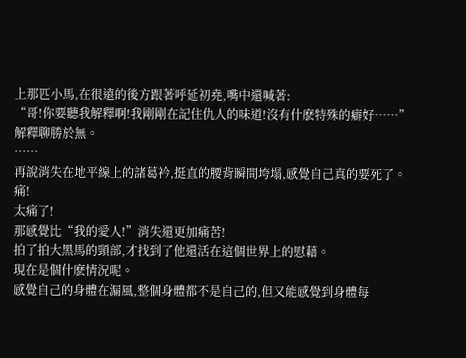上那匹小馬,在很遠的後方跟著呼延初堯,嘴中還喊著:
“哥!你要聽我解釋啊!我剛剛在記住仇人的味道!沒有什麽特殊的癖好……”
解釋聊勝於無。
……
再說消失在地平線上的諸葛衿,挺直的腰背瞬間垮塌,感覺自己真的要死了。
痛!
太痛了!
那感覺比“我的愛人!”消失還更加痛苦!
拍了拍大黑馬的頸部,才找到了他還活在這個世界上的慰藉。
現在是個什麽情況呢。
感覺自己的身體在漏風,整個身體都不是自己的,但又能感覺到身體每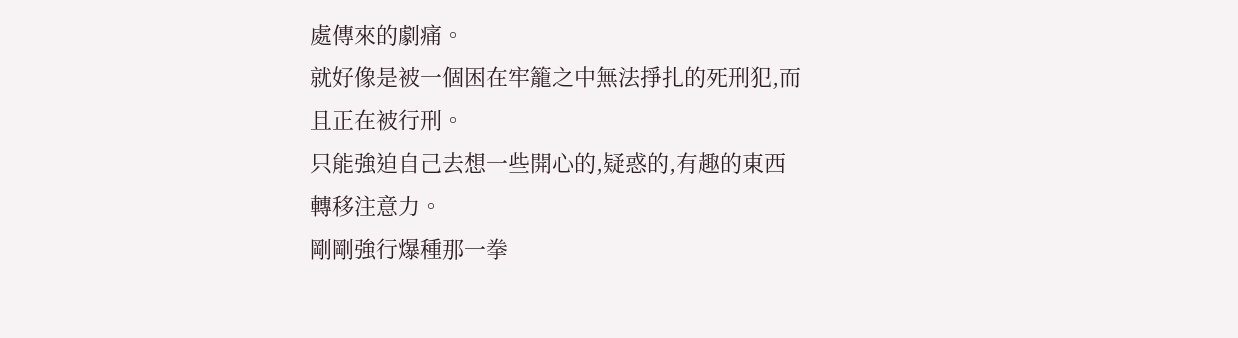處傳來的劇痛。
就好像是被一個困在牢籠之中無法掙扎的死刑犯,而且正在被行刑。
只能強迫自己去想一些開心的,疑惑的,有趣的東西轉移注意力。
剛剛強行爆種那一拳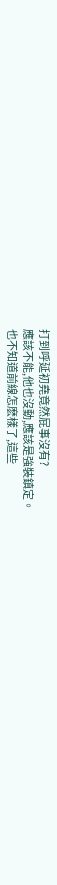打到呼延初堯竟然屁事沒有?
應該不能,他也沒動,應該是強裝鎮定。
也不知道前線怎麽樣了,這些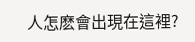人怎麽會出現在這裡?